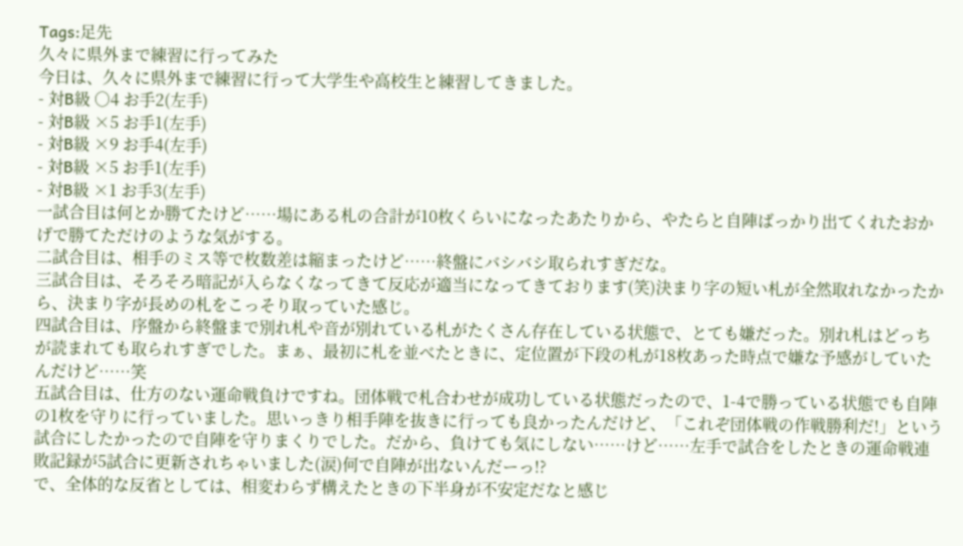Tags:足先
久々に県外まで練習に行ってみた
今日は、久々に県外まで練習に行って大学生や高校生と練習してきました。
- 対B級 ○4 お手2(左手)
- 対B級 ×5 お手1(左手)
- 対B級 ×9 お手4(左手)
- 対B級 ×5 お手1(左手)
- 対B級 ×1 お手3(左手)
一試合目は何とか勝てたけど……場にある札の合計が10枚くらいになったあたりから、やたらと自陣ばっかり出てくれたおかげで勝てただけのような気がする。
二試合目は、相手のミス等で枚数差は縮まったけど……終盤にバシバシ取られすぎだな。
三試合目は、そろそろ暗記が入らなくなってきて反応が適当になってきております(笑)決まり字の短い札が全然取れなかったから、決まり字が長めの札をこっそり取っていた感じ。
四試合目は、序盤から終盤まで別れ札や音が別れている札がたくさん存在している状態で、とても嫌だった。別れ札はどっちが読まれても取られすぎでした。まぁ、最初に札を並べたときに、定位置が下段の札が18枚あった時点で嫌な予感がしていたんだけど……笑
五試合目は、仕方のない運命戦負けですね。団体戦で札合わせが成功している状態だったので、1-4で勝っている状態でも自陣の1枚を守りに行っていました。思いっきり相手陣を抜きに行っても良かったんだけど、「これぞ団体戦の作戦勝利だ!」という試合にしたかったので自陣を守りまくりでした。だから、負けても気にしない……けど……左手で試合をしたときの運命戦連敗記録が5試合に更新されちゃいました(涙)何で自陣が出ないんだーっ!?
で、全体的な反省としては、相変わらず構えたときの下半身が不安定だなと感じ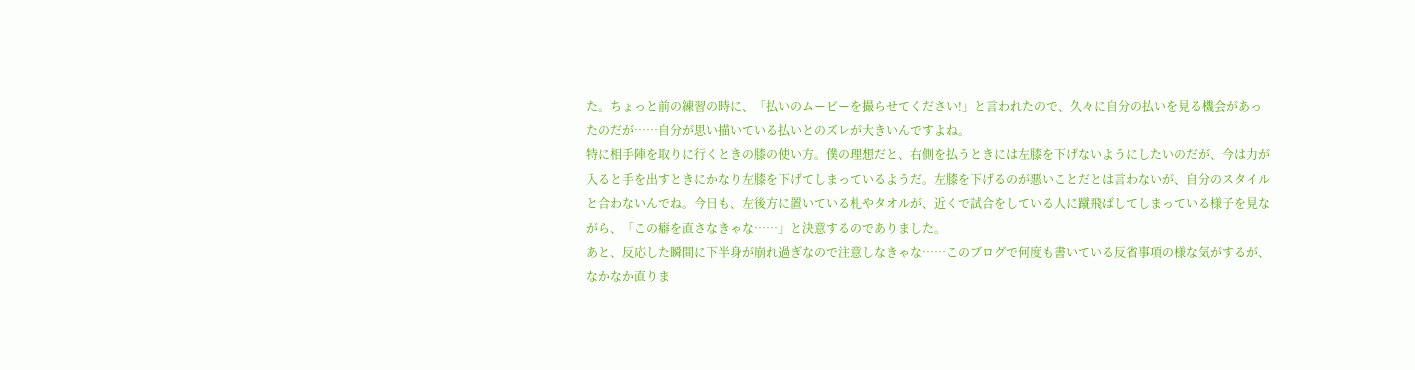た。ちょっと前の練習の時に、「払いのムービーを撮らせてください!」と言われたので、久々に自分の払いを見る機会があったのだが……自分が思い描いている払いとのズレが大きいんですよね。
特に相手陣を取りに行くときの膝の使い方。僕の理想だと、右側を払うときには左膝を下げないようにしたいのだが、今は力が入ると手を出すときにかなり左膝を下げてしまっているようだ。左膝を下げるのが悪いことだとは言わないが、自分のスタイルと合わないんでね。今日も、左後方に置いている札やタオルが、近くで試合をしている人に蹴飛ばしてしまっている様子を見ながら、「この癖を直さなきゃな……」と決意するのでありました。
あと、反応した瞬間に下半身が崩れ過ぎなので注意しなきゃな……このブログで何度も書いている反省事項の様な気がするが、なかなか直りま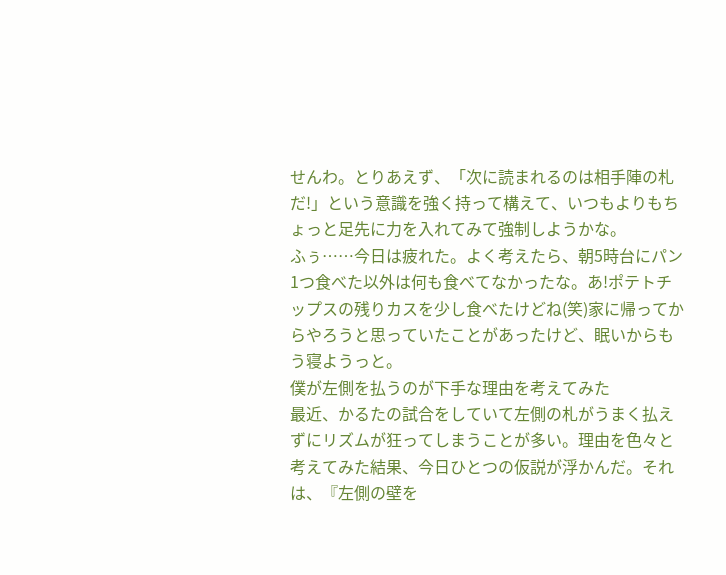せんわ。とりあえず、「次に読まれるのは相手陣の札だ!」という意識を強く持って構えて、いつもよりもちょっと足先に力を入れてみて強制しようかな。
ふぅ……今日は疲れた。よく考えたら、朝5時台にパン1つ食べた以外は何も食べてなかったな。あ!ポテトチップスの残りカスを少し食べたけどね(笑)家に帰ってからやろうと思っていたことがあったけど、眠いからもう寝ようっと。
僕が左側を払うのが下手な理由を考えてみた
最近、かるたの試合をしていて左側の札がうまく払えずにリズムが狂ってしまうことが多い。理由を色々と考えてみた結果、今日ひとつの仮説が浮かんだ。それは、『左側の壁を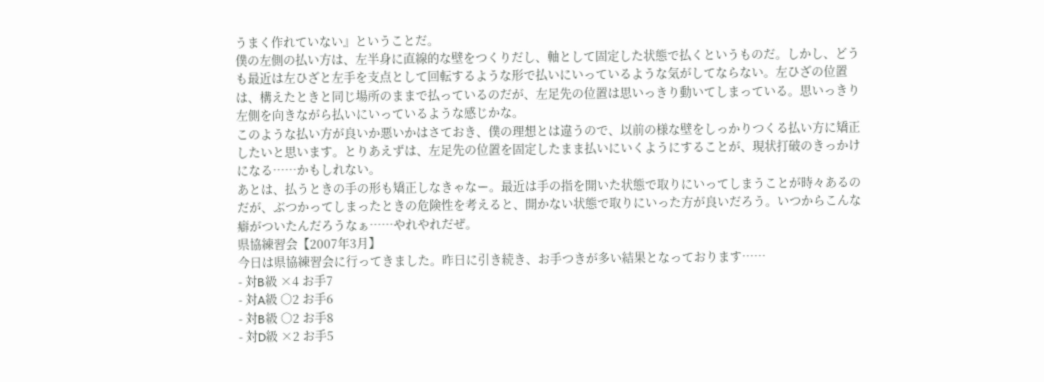うまく作れていない』ということだ。
僕の左側の払い方は、左半身に直線的な壁をつくりだし、軸として固定した状態で払くというものだ。しかし、どうも最近は左ひざと左手を支点として回転するような形で払いにいっているような気がしてならない。左ひざの位置は、構えたときと同じ場所のままで払っているのだが、左足先の位置は思いっきり動いてしまっている。思いっきり左側を向きながら払いにいっているような感じかな。
このような払い方が良いか悪いかはさておき、僕の理想とは違うので、以前の様な壁をしっかりつくる払い方に矯正したいと思います。とりあえずは、左足先の位置を固定したまま払いにいくようにすることが、現状打破のきっかけになる……かもしれない。
あとは、払うときの手の形も矯正しなきゃなー。最近は手の指を開いた状態で取りにいってしまうことが時々あるのだが、ぶつかってしまったときの危険性を考えると、開かない状態で取りにいった方が良いだろう。いつからこんな癖がついたんだろうなぁ……やれやれだぜ。
県協練習会【2007年3月】
今日は県協練習会に行ってきました。昨日に引き続き、お手つきが多い結果となっております……
- 対B級 ×4 お手7
- 対A級 ○2 お手6
- 対B級 ○2 お手8
- 対D級 ×2 お手5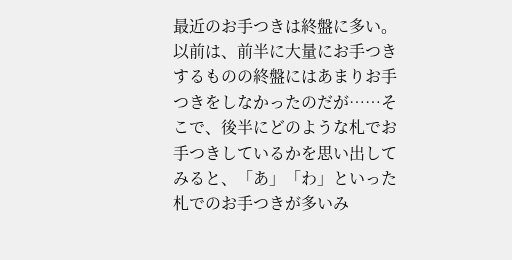最近のお手つきは終盤に多い。以前は、前半に大量にお手つきするものの終盤にはあまりお手つきをしなかったのだが……そこで、後半にどのような札でお手つきしているかを思い出してみると、「あ」「わ」といった札でのお手つきが多いみ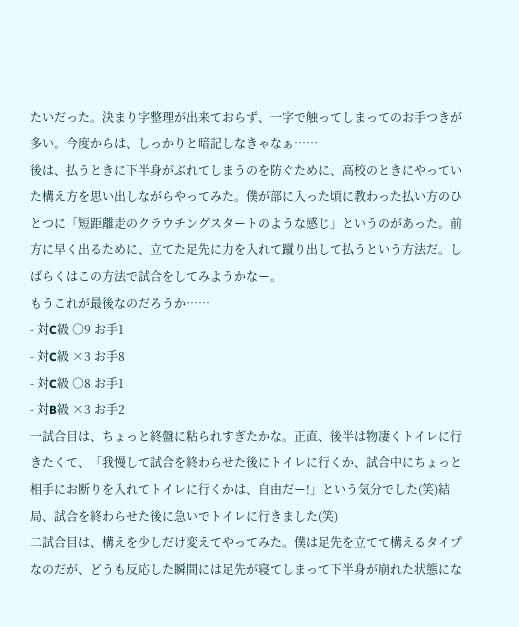たいだった。決まり字整理が出来ておらず、一字で触ってしまってのお手つきが多い。今度からは、しっかりと暗記しなきゃなぁ……
後は、払うときに下半身がぶれてしまうのを防ぐために、高校のときにやっていた構え方を思い出しながらやってみた。僕が部に入った頃に教わった払い方のひとつに「短距離走のクラウチングスタートのような感じ」というのがあった。前方に早く出るために、立てた足先に力を入れて蹴り出して払うという方法だ。しばらくはこの方法で試合をしてみようかなー。
もうこれが最後なのだろうか……
- 対C級 ○9 お手1
- 対C級 ×3 お手8
- 対C級 ○8 お手1
- 対B級 ×3 お手2
一試合目は、ちょっと終盤に粘られすぎたかな。正直、後半は物凄くトイレに行きたくて、「我慢して試合を終わらせた後にトイレに行くか、試合中にちょっと相手にお断りを入れてトイレに行くかは、自由だー!」という気分でした(笑)結局、試合を終わらせた後に急いでトイレに行きました(笑)
二試合目は、構えを少しだけ変えてやってみた。僕は足先を立てて構えるタイプなのだが、どうも反応した瞬間には足先が寝てしまって下半身が崩れた状態にな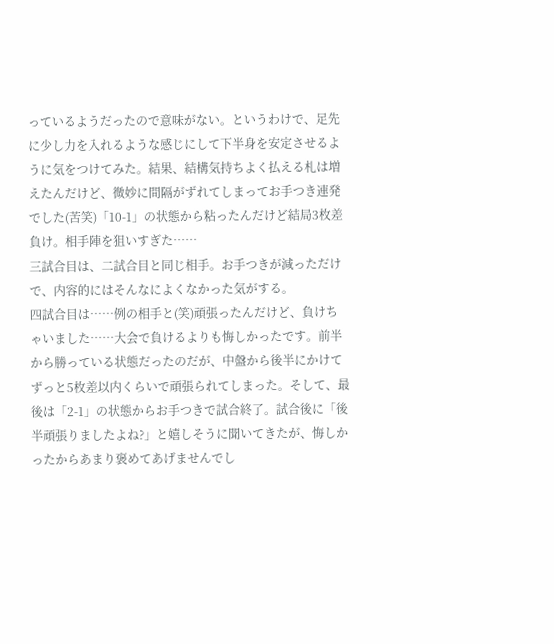っているようだったので意味がない。というわけで、足先に少し力を入れるような感じにして下半身を安定させるように気をつけてみた。結果、結構気持ちよく払える札は増えたんだけど、微妙に間隔がずれてしまってお手つき連発でした(苦笑)「10-1」の状態から粘ったんだけど結局3枚差負け。相手陣を狙いすぎた……
三試合目は、二試合目と同じ相手。お手つきが減っただけで、内容的にはそんなによくなかった気がする。
四試合目は……例の相手と(笑)頑張ったんだけど、負けちゃいました……大会で負けるよりも悔しかったです。前半から勝っている状態だったのだが、中盤から後半にかけてずっと5枚差以内くらいで頑張られてしまった。そして、最後は「2-1」の状態からお手つきで試合終了。試合後に「後半頑張りましたよね?」と嬉しそうに聞いてきたが、悔しかったからあまり褒めてあげませんでし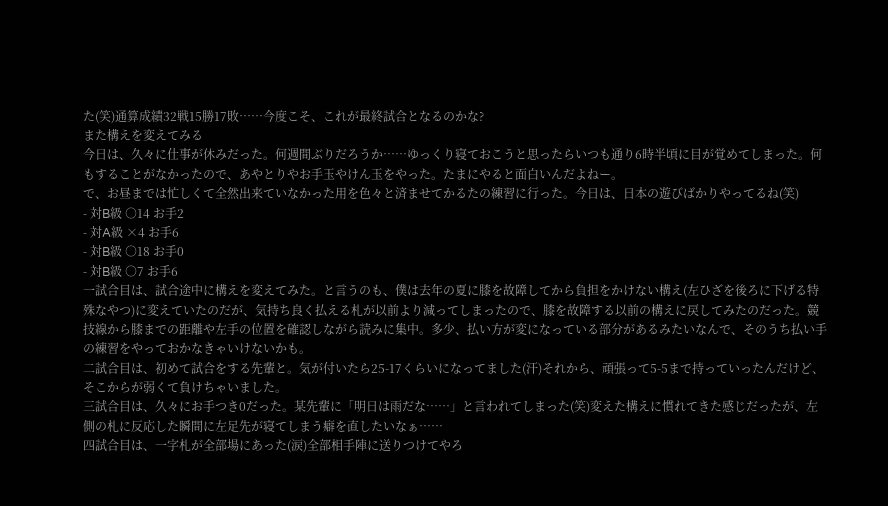た(笑)通算成績32戦15勝17敗……今度こそ、これが最終試合となるのかな?
また構えを変えてみる
今日は、久々に仕事が休みだった。何週間ぶりだろうか……ゆっくり寝ておこうと思ったらいつも通り6時半頃に目が覚めてしまった。何もすることがなかったので、あやとりやお手玉やけん玉をやった。たまにやると面白いんだよねー。
で、お昼までは忙しくて全然出来ていなかった用を色々と済ませてかるたの練習に行った。今日は、日本の遊びばかりやってるね(笑)
- 対B級 ○14 お手2
- 対A級 ×4 お手6
- 対B級 ○18 お手0
- 対B級 ○7 お手6
一試合目は、試合途中に構えを変えてみた。と言うのも、僕は去年の夏に膝を故障してから負担をかけない構え(左ひざを後ろに下げる特殊なやつ)に変えていたのだが、気持ち良く払える札が以前より減ってしまったので、膝を故障する以前の構えに戻してみたのだった。競技線から膝までの距離や左手の位置を確認しながら読みに集中。多少、払い方が変になっている部分があるみたいなんで、そのうち払い手の練習をやっておかなきゃいけないかも。
二試合目は、初めて試合をする先輩と。気が付いたら25-17くらいになってました(汗)それから、頑張って5-5まで持っていったんだけど、そこからが弱くて負けちゃいました。
三試合目は、久々にお手つき0だった。某先輩に「明日は雨だな……」と言われてしまった(笑)変えた構えに慣れてきた感じだったが、左側の札に反応した瞬間に左足先が寝てしまう癖を直したいなぁ……
四試合目は、一字札が全部場にあった(涙)全部相手陣に送りつけてやろ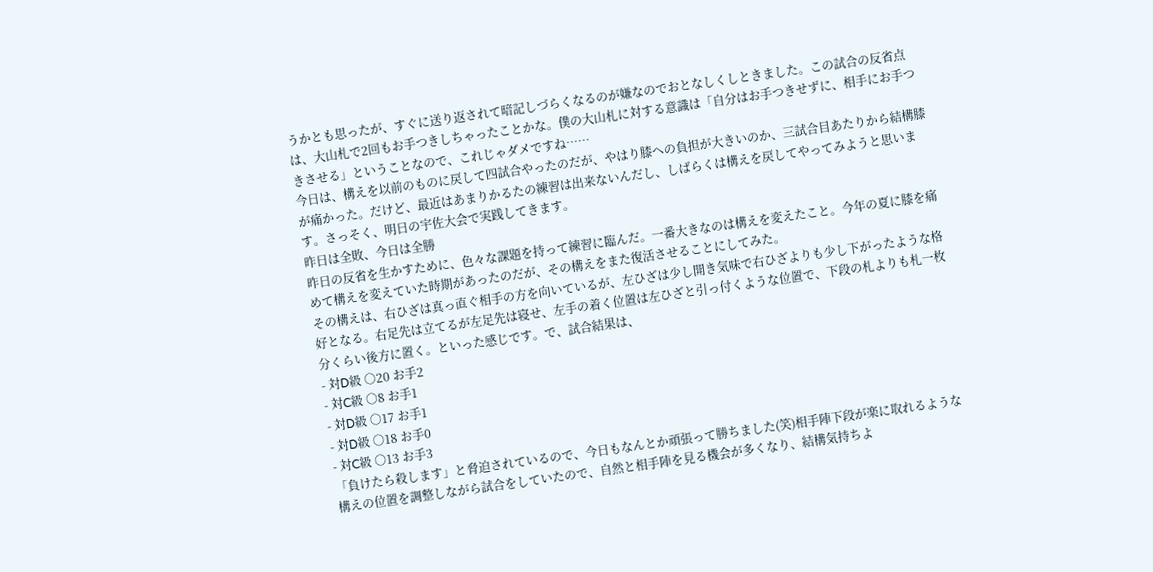うかとも思ったが、すぐに送り返されて暗記しづらくなるのが嫌なのでおとなしくしときました。この試合の反省点は、大山札で2回もお手つきしちゃったことかな。僕の大山札に対する意識は「自分はお手つきせずに、相手にお手つきさせる」ということなので、これじゃダメですね……
今日は、構えを以前のものに戻して四試合やったのだが、やはり膝への負担が大きいのか、三試合目あたりから結構膝が痛かった。だけど、最近はあまりかるたの練習は出来ないんだし、しばらくは構えを戻してやってみようと思います。さっそく、明日の宇佐大会で実践してきます。
昨日は全敗、今日は全勝
昨日の反省を生かすために、色々な課題を持って練習に臨んだ。一番大きなのは構えを変えたこと。今年の夏に膝を痛めて構えを変えていた時期があったのだが、その構えをまた復活させることにしてみた。
その構えは、右ひざは真っ直ぐ相手の方を向いているが、左ひざは少し開き気味で右ひざよりも少し下がったような格好となる。右足先は立てるが左足先は寝せ、左手の着く位置は左ひざと引っ付くような位置で、下段の札よりも札一枚分くらい後方に置く。といった感じです。で、試合結果は、
- 対D級 ○20 お手2
- 対C級 ○8 お手1
- 対D級 ○17 お手1
- 対D級 ○18 お手0
- 対C級 ○13 お手3
「負けたら殺します」と脅迫されているので、今日もなんとか頑張って勝ちました(笑)相手陣下段が楽に取れるような構えの位置を調整しながら試合をしていたので、自然と相手陣を見る機会が多くなり、結構気持ちよ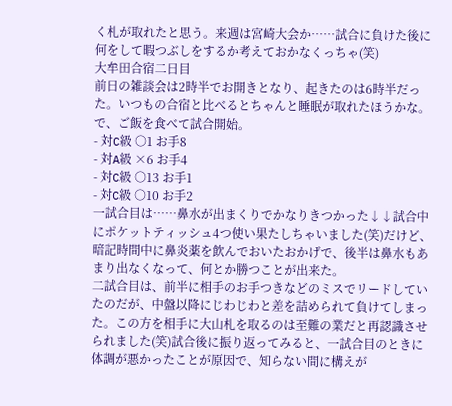く札が取れたと思う。来週は宮崎大会か……試合に負けた後に何をして暇つぶしをするか考えておかなくっちゃ(笑)
大牟田合宿二日目
前日の雑談会は2時半でお開きとなり、起きたのは6時半だった。いつもの合宿と比べるとちゃんと睡眠が取れたほうかな。で、ご飯を食べて試合開始。
- 対C級 ○1 お手8
- 対A級 ×6 お手4
- 対C級 ○13 お手1
- 対C級 ○10 お手2
一試合目は……鼻水が出まくりでかなりきつかった↓↓試合中にポケットティッシュ4つ使い果たしちゃいました(笑)だけど、暗記時間中に鼻炎薬を飲んでおいたおかげで、後半は鼻水もあまり出なくなって、何とか勝つことが出来た。
二試合目は、前半に相手のお手つきなどのミスでリードしていたのだが、中盤以降にじわじわと差を詰められて負けてしまった。この方を相手に大山札を取るのは至難の業だと再認識させられました(笑)試合後に振り返ってみると、一試合目のときに体調が悪かったことが原因で、知らない間に構えが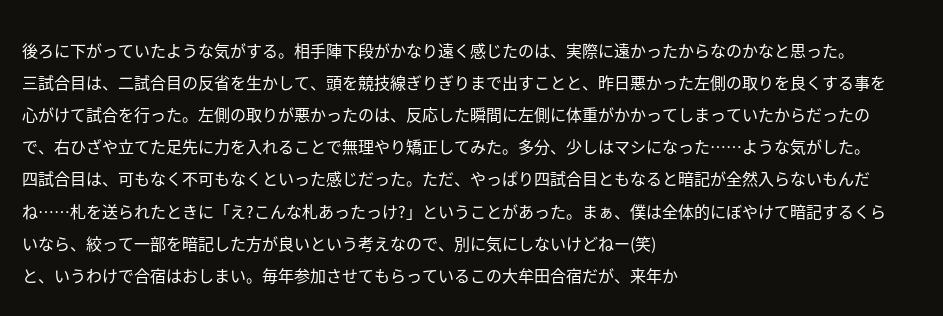後ろに下がっていたような気がする。相手陣下段がかなり遠く感じたのは、実際に遠かったからなのかなと思った。
三試合目は、二試合目の反省を生かして、頭を競技線ぎりぎりまで出すことと、昨日悪かった左側の取りを良くする事を心がけて試合を行った。左側の取りが悪かったのは、反応した瞬間に左側に体重がかかってしまっていたからだったので、右ひざや立てた足先に力を入れることで無理やり矯正してみた。多分、少しはマシになった……ような気がした。
四試合目は、可もなく不可もなくといった感じだった。ただ、やっぱり四試合目ともなると暗記が全然入らないもんだね……札を送られたときに「え?こんな札あったっけ?」ということがあった。まぁ、僕は全体的にぼやけて暗記するくらいなら、絞って一部を暗記した方が良いという考えなので、別に気にしないけどねー(笑)
と、いうわけで合宿はおしまい。毎年参加させてもらっているこの大牟田合宿だが、来年か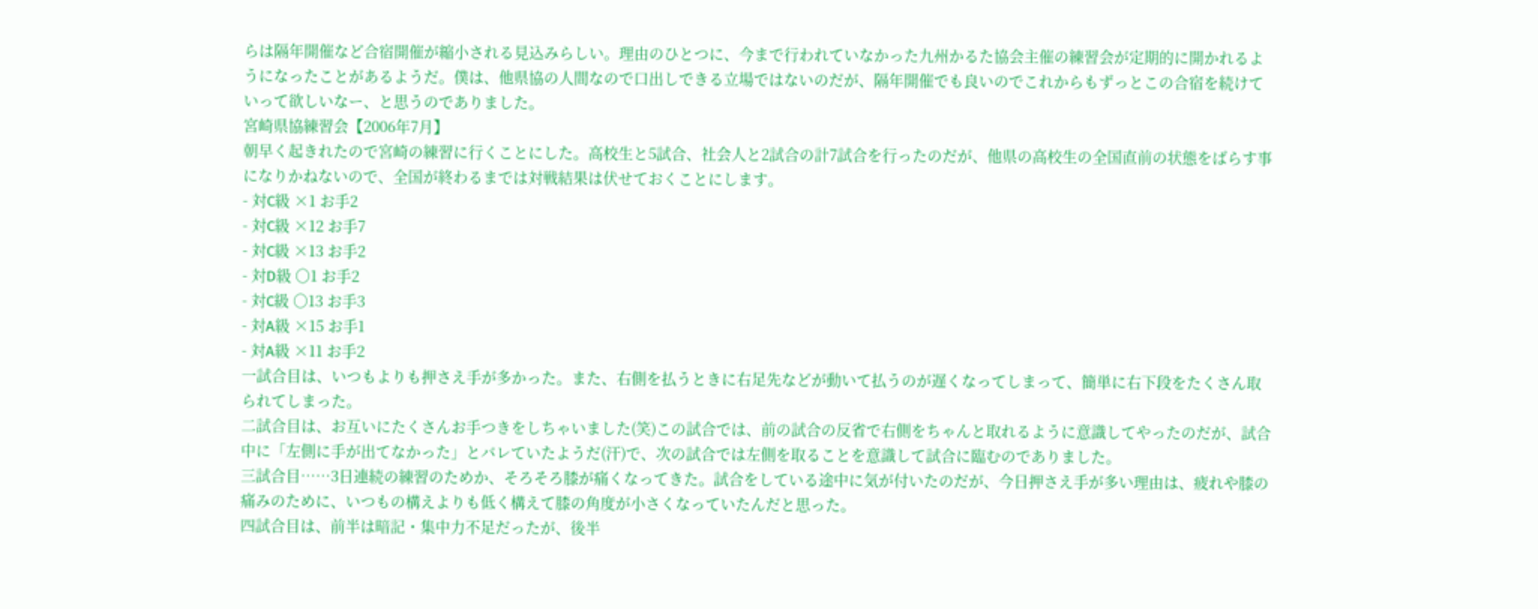らは隔年開催など合宿開催が縮小される見込みらしい。理由のひとつに、今まで行われていなかった九州かるた協会主催の練習会が定期的に開かれるようになったことがあるようだ。僕は、他県協の人間なので口出しできる立場ではないのだが、隔年開催でも良いのでこれからもずっとこの合宿を続けていって欲しいなー、と思うのでありました。
宮崎県協練習会【2006年7月】
朝早く起きれたので宮崎の練習に行くことにした。高校生と5試合、社会人と2試合の計7試合を行ったのだが、他県の高校生の全国直前の状態をばらす事になりかねないので、全国が終わるまでは対戦結果は伏せておくことにします。
- 対C級 ×1 お手2
- 対C級 ×12 お手7
- 対C級 ×13 お手2
- 対D級 ○1 お手2
- 対C級 ○13 お手3
- 対A級 ×15 お手1
- 対A級 ×11 お手2
一試合目は、いつもよりも押さえ手が多かった。また、右側を払うときに右足先などが動いて払うのが遅くなってしまって、簡単に右下段をたくさん取られてしまった。
二試合目は、お互いにたくさんお手つきをしちゃいました(笑)この試合では、前の試合の反省で右側をちゃんと取れるように意識してやったのだが、試合中に「左側に手が出てなかった」とバレていたようだ(汗)で、次の試合では左側を取ることを意識して試合に臨むのでありました。
三試合目……3日連続の練習のためか、そろそろ膝が痛くなってきた。試合をしている途中に気が付いたのだが、今日押さえ手が多い理由は、疲れや膝の痛みのために、いつもの構えよりも低く構えて膝の角度が小さくなっていたんだと思った。
四試合目は、前半は暗記・集中力不足だったが、後半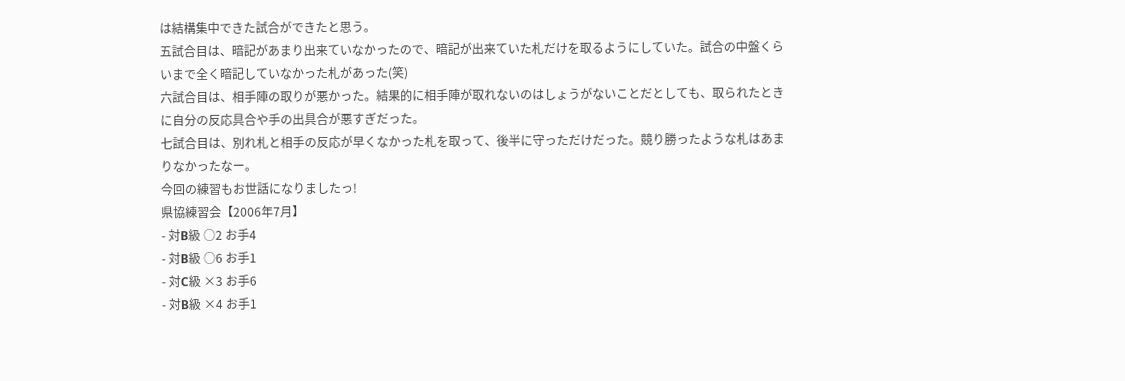は結構集中できた試合ができたと思う。
五試合目は、暗記があまり出来ていなかったので、暗記が出来ていた札だけを取るようにしていた。試合の中盤くらいまで全く暗記していなかった札があった(笑)
六試合目は、相手陣の取りが悪かった。結果的に相手陣が取れないのはしょうがないことだとしても、取られたときに自分の反応具合や手の出具合が悪すぎだった。
七試合目は、別れ札と相手の反応が早くなかった札を取って、後半に守っただけだった。競り勝ったような札はあまりなかったなー。
今回の練習もお世話になりましたっ!
県協練習会【2006年7月】
- 対B級 ○2 お手4
- 対B級 ○6 お手1
- 対C級 ×3 お手6
- 対B級 ×4 お手1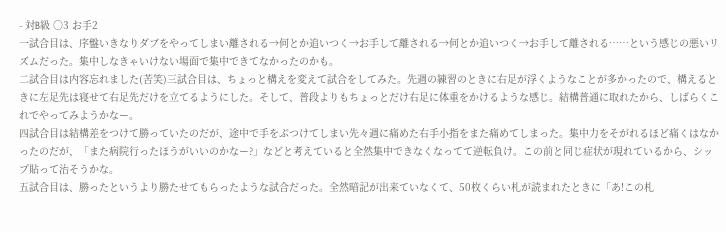- 対B級 ○3 お手2
一試合目は、序盤いきなりダブをやってしまい離される→何とか追いつく→お手して離される→何とか追いつく→お手して離される……という感じの悪いリズムだった。集中しなきゃいけない場面で集中できてなかったのかも。
二試合目は内容忘れました(苦笑)三試合目は、ちょっと構えを変えて試合をしてみた。先週の練習のときに右足が浮くようなことが多かったので、構えるときに左足先は寝せて右足先だけを立てるようにした。そして、普段よりもちょっとだけ右足に体重をかけるような感じ。結構普通に取れたから、しばらくこれでやってみようかなー。
四試合目は結構差をつけて勝っていたのだが、途中で手をぶつけてしまい先々週に痛めた右手小指をまた痛めてしまった。集中力をそがれるほど痛くはなかったのだが、「また病院行ったほうがいいのかなー?」などと考えていると全然集中できなくなってて逆転負け。この前と同じ症状が現れているから、シップ貼って治そうかな。
五試合目は、勝ったというより勝たせてもらったような試合だった。全然暗記が出来ていなくて、50枚くらい札が読まれたときに「あ!この札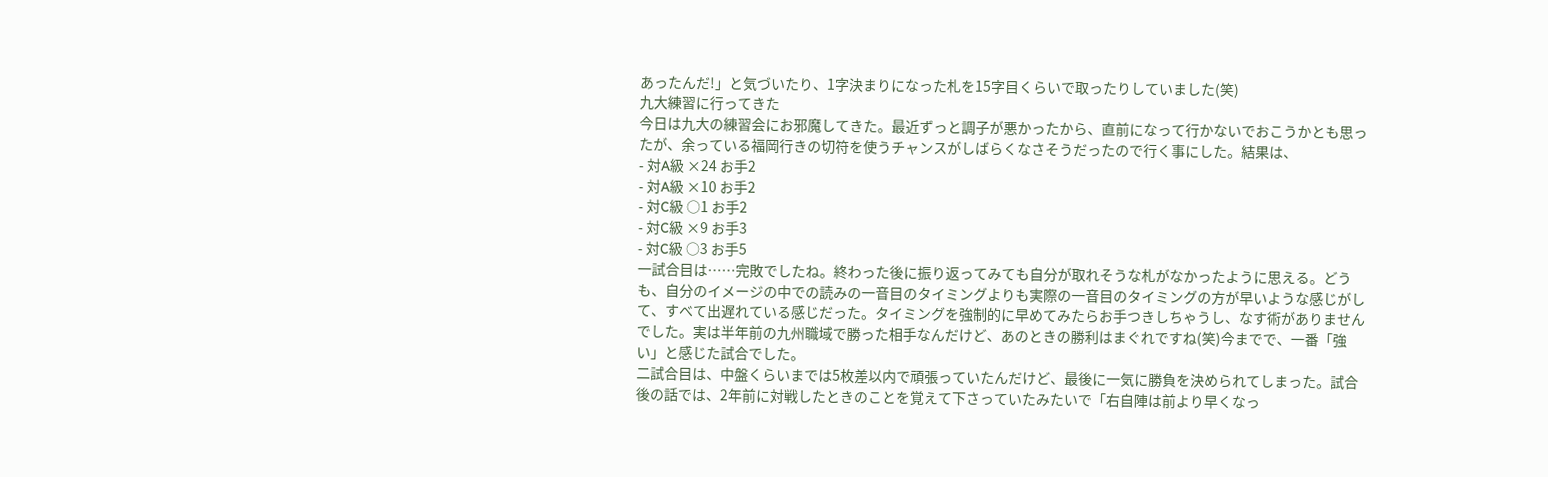あったんだ!」と気づいたり、1字決まりになった札を15字目くらいで取ったりしていました(笑)
九大練習に行ってきた
今日は九大の練習会にお邪魔してきた。最近ずっと調子が悪かったから、直前になって行かないでおこうかとも思ったが、余っている福岡行きの切符を使うチャンスがしばらくなさそうだったので行く事にした。結果は、
- 対A級 ×24 お手2
- 対A級 ×10 お手2
- 対C級 ○1 お手2
- 対C級 ×9 お手3
- 対C級 ○3 お手5
一試合目は……完敗でしたね。終わった後に振り返ってみても自分が取れそうな札がなかったように思える。どうも、自分のイメージの中での読みの一音目のタイミングよりも実際の一音目のタイミングの方が早いような感じがして、すべて出遅れている感じだった。タイミングを強制的に早めてみたらお手つきしちゃうし、なす術がありませんでした。実は半年前の九州職域で勝った相手なんだけど、あのときの勝利はまぐれですね(笑)今までで、一番「強い」と感じた試合でした。
二試合目は、中盤くらいまでは5枚差以内で頑張っていたんだけど、最後に一気に勝負を決められてしまった。試合後の話では、2年前に対戦したときのことを覚えて下さっていたみたいで「右自陣は前より早くなっ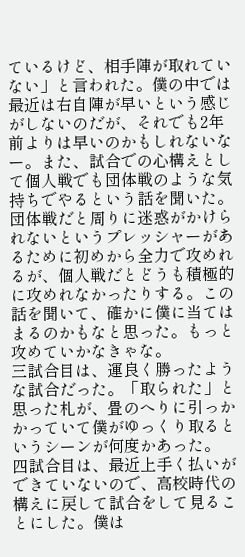ているけど、相手陣が取れていない」と言われた。僕の中では最近は右自陣が早いという感じがしないのだが、それでも2年前よりは早いのかもしれないなー。また、試合での心構えとして個人戦でも団体戦のような気持ちでやるという話を聞いた。団体戦だと周りに迷惑がかけられないというプレッシャーがあるために初めから全力で攻めれるが、個人戦だとどうも積極的に攻めれなかったりする。この話を聞いて、確かに僕に当てはまるのかもなと思った。もっと攻めていかなきゃな。
三試合目は、運良く勝ったような試合だった。「取られた」と思った札が、畳のへりに引っかかっていて僕がゆっくり取るというシーンが何度かあった。
四試合目は、最近上手く払いができていないので、高校時代の構えに戻して試合をして見ることにした。僕は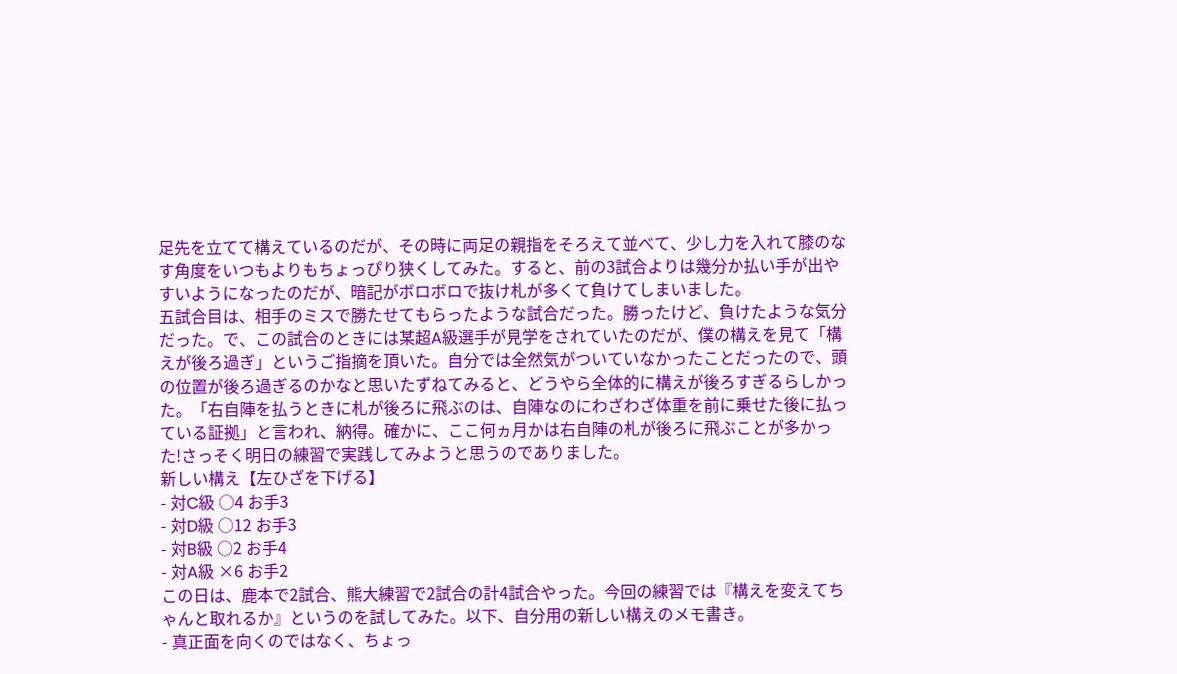足先を立てて構えているのだが、その時に両足の親指をそろえて並べて、少し力を入れて膝のなす角度をいつもよりもちょっぴり狭くしてみた。すると、前の3試合よりは幾分か払い手が出やすいようになったのだが、暗記がボロボロで抜け札が多くて負けてしまいました。
五試合目は、相手のミスで勝たせてもらったような試合だった。勝ったけど、負けたような気分だった。で、この試合のときには某超A級選手が見学をされていたのだが、僕の構えを見て「構えが後ろ過ぎ」というご指摘を頂いた。自分では全然気がついていなかったことだったので、頭の位置が後ろ過ぎるのかなと思いたずねてみると、どうやら全体的に構えが後ろすぎるらしかった。「右自陣を払うときに札が後ろに飛ぶのは、自陣なのにわざわざ体重を前に乗せた後に払っている証拠」と言われ、納得。確かに、ここ何ヵ月かは右自陣の札が後ろに飛ぶことが多かった!さっそく明日の練習で実践してみようと思うのでありました。
新しい構え【左ひざを下げる】
- 対C級 ○4 お手3
- 対D級 ○12 お手3
- 対B級 ○2 お手4
- 対A級 ×6 お手2
この日は、鹿本で2試合、熊大練習で2試合の計4試合やった。今回の練習では『構えを変えてちゃんと取れるか』というのを試してみた。以下、自分用の新しい構えのメモ書き。
- 真正面を向くのではなく、ちょっ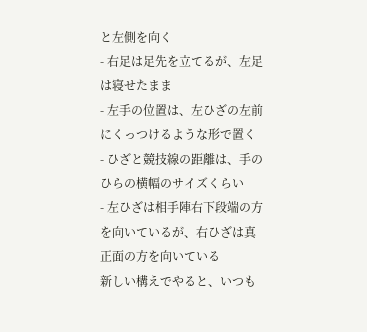と左側を向く
- 右足は足先を立てるが、左足は寝せたまま
- 左手の位置は、左ひざの左前にくっつけるような形で置く
- ひざと競技線の距離は、手のひらの横幅のサイズくらい
- 左ひざは相手陣右下段端の方を向いているが、右ひざは真正面の方を向いている
新しい構えでやると、いつも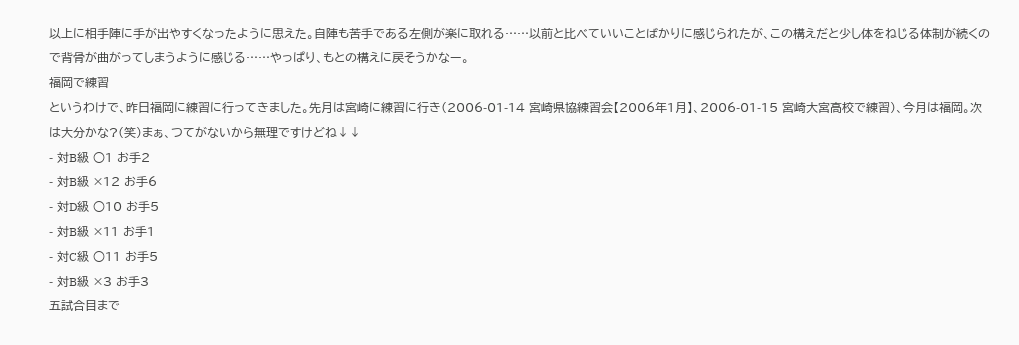以上に相手陣に手が出やすくなったように思えた。自陣も苦手である左側が楽に取れる……以前と比べていいことばかりに感じられたが、この構えだと少し体をねじる体制が続くので背骨が曲がってしまうように感じる……やっぱり、もとの構えに戻そうかなー。
福岡で練習
というわけで、昨日福岡に練習に行ってきました。先月は宮崎に練習に行き(2006-01-14 宮崎県協練習会【2006年1月】、2006-01-15 宮崎大宮高校で練習)、今月は福岡。次は大分かな?(笑)まぁ、つてがないから無理ですけどね↓↓
- 対B級 ○1 お手2
- 対B級 ×12 お手6
- 対D級 ○10 お手5
- 対B級 ×11 お手1
- 対C級 ○11 お手5
- 対B級 ×3 お手3
五試合目まで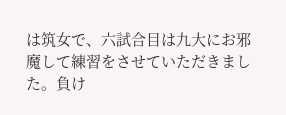は筑女で、六試合目は九大にお邪魔して練習をさせていただきました。負け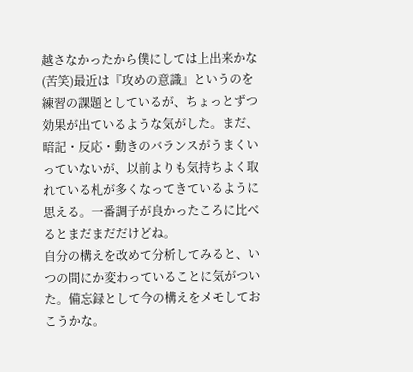越さなかったから僕にしては上出来かな(苦笑)最近は『攻めの意識』というのを練習の課題としているが、ちょっとずつ効果が出ているような気がした。まだ、暗記・反応・動きのバランスがうまくいっていないが、以前よりも気持ちよく取れている札が多くなってきているように思える。一番調子が良かったころに比べるとまだまだだけどね。
自分の構えを改めて分析してみると、いつの間にか変わっていることに気がついた。備忘録として今の構えをメモしておこうかな。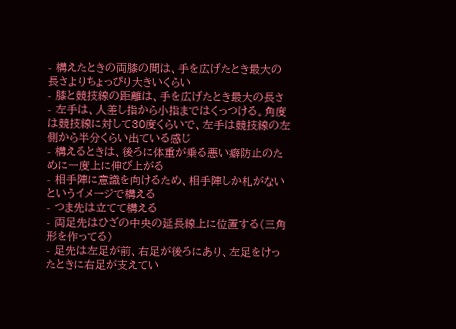- 構えたときの両膝の間は、手を広げたとき最大の長さよりちょっぴり大きいくらい
- 膝と競技線の距離は、手を広げたとき最大の長さ
- 左手は、人差し指から小指まではくっつける。角度は競技線に対して30度くらいで、左手は競技線の左側から半分くらい出ている感じ
- 構えるときは、後ろに体重が乗る悪い癖防止のために一度上に伸び上がる
- 相手陣に意識を向けるため、相手陣しか札がないというイメージで構える
- つま先は立てて構える
- 両足先はひざの中央の延長線上に位置する(三角形を作ってる)
- 足先は左足が前、右足が後ろにあり、左足をけったときに右足が支えてい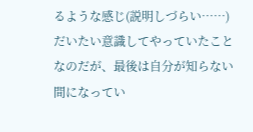るような感じ(説明しづらい……)
だいたい意識してやっていたことなのだが、最後は自分が知らない間になってい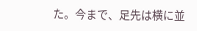た。今まで、足先は横に並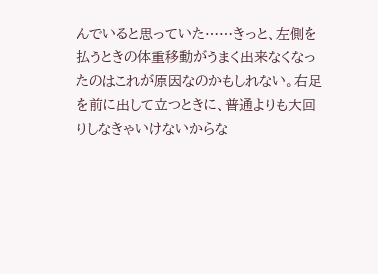んでいると思っていた……きっと、左側を払うときの体重移動がうまく出来なくなったのはこれが原因なのかもしれない。右足を前に出して立つときに、普通よりも大回りしなきゃいけないからな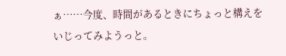ぁ……今度、時間があるときにちょっと構えをいじってみようっと。